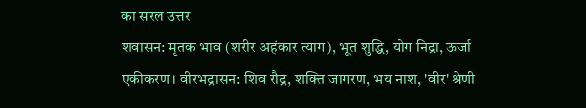का सरल उत्तर
शवासन: मृतक भाव (शरीर अहंकार त्याग), भूत शुद्धि, योग निद्रा, ऊर्जा एकीकरण। वीरभद्रासन: शिव रौद्र, शक्ति जागरण, भय नाश, 'वीर' श्रेणी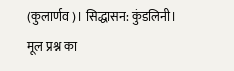(कुलार्णव)। सिद्धासन: कुंडलिनी।
मूल प्रश्न का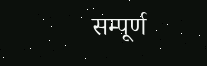सम्पूर्ण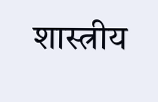शास्त्रीय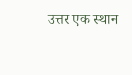उत्तर एक स्थान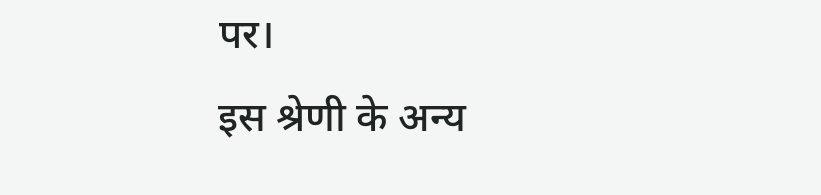पर।
इस श्रेणी के अन्य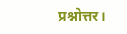प्रश्नोत्तर।